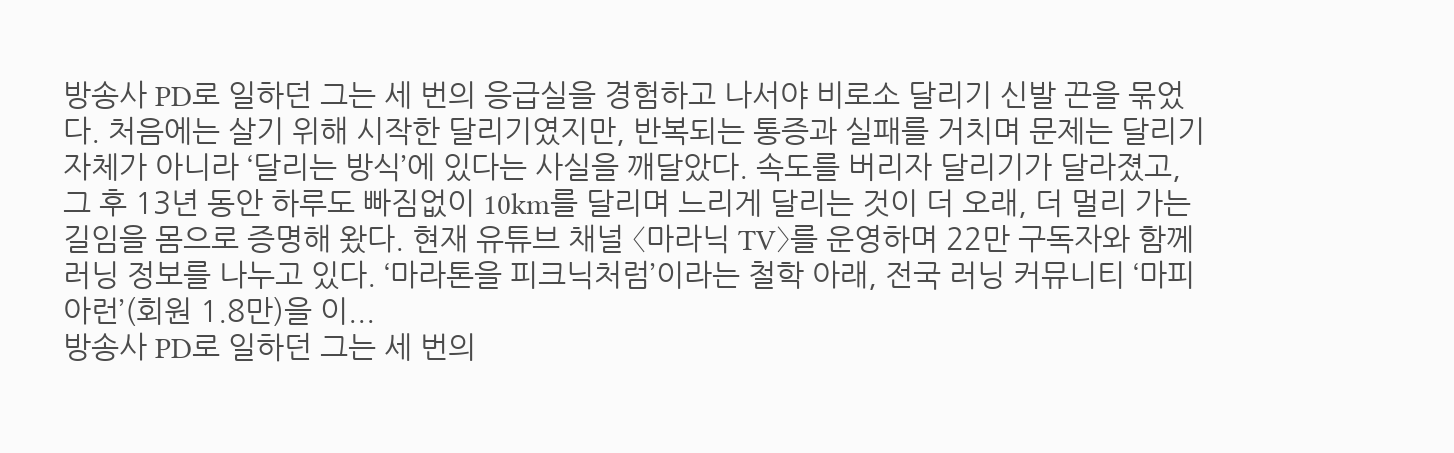방송사 PD로 일하던 그는 세 번의 응급실을 경험하고 나서야 비로소 달리기 신발 끈을 묶었다. 처음에는 살기 위해 시작한 달리기였지만, 반복되는 통증과 실패를 거치며 문제는 달리기 자체가 아니라 ‘달리는 방식’에 있다는 사실을 깨달았다. 속도를 버리자 달리기가 달라졌고, 그 후 13년 동안 하루도 빠짐없이 10km를 달리며 느리게 달리는 것이 더 오래, 더 멀리 가는 길임을 몸으로 증명해 왔다. 현재 유튜브 채널 〈마라닉 TV〉를 운영하며 22만 구독자와 함께 러닝 정보를 나누고 있다. ‘마라톤을 피크닉처럼’이라는 철학 아래, 전국 러닝 커뮤니티 ‘마피아런’(회원 1.8만)을 이...
방송사 PD로 일하던 그는 세 번의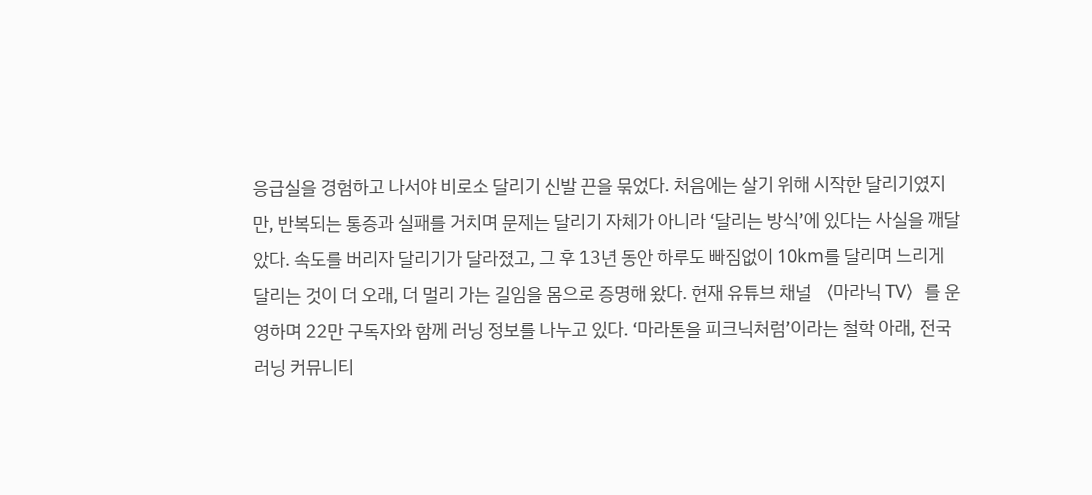응급실을 경험하고 나서야 비로소 달리기 신발 끈을 묶었다. 처음에는 살기 위해 시작한 달리기였지만, 반복되는 통증과 실패를 거치며 문제는 달리기 자체가 아니라 ‘달리는 방식’에 있다는 사실을 깨달았다. 속도를 버리자 달리기가 달라졌고, 그 후 13년 동안 하루도 빠짐없이 10km를 달리며 느리게 달리는 것이 더 오래, 더 멀리 가는 길임을 몸으로 증명해 왔다. 현재 유튜브 채널 〈마라닉 TV〉를 운영하며 22만 구독자와 함께 러닝 정보를 나누고 있다. ‘마라톤을 피크닉처럼’이라는 철학 아래, 전국 러닝 커뮤니티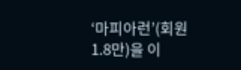‘마피아런’(회원 1.8만)을 이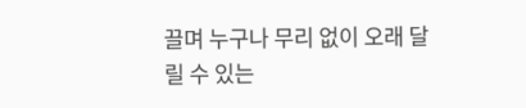끌며 누구나 무리 없이 오래 달릴 수 있는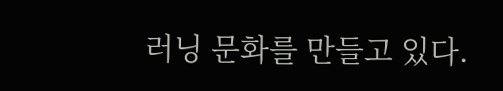러닝 문화를 만들고 있다.